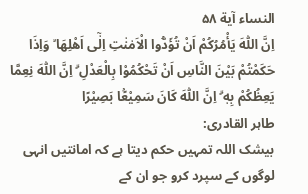النساء آية ۵۸
اِنَّ اللّٰهَ يَأْمُرُكُمْ اَنْ تُؤَدُّوا الْاَمٰنٰتِ اِلٰۤى اَهْلِهَا ۙ وَاِذَا حَكَمْتُمْ بَيْنَ النَّاسِ اَنْ تَحْكُمُوْا بِالْعَدْلِ ۗ اِنَّ اللّٰهَ نِعِمَّا يَعِظُكُمْ بِهٖ ۗ اِنَّ اللّٰهَ كَانَ سَمِيْعًۢا بَصِيْرًا
طاہر القادری:
بیشک اللہ تمہیں حکم دیتا ہے کہ امانتیں انہی لوگوں کے سپرد کرو جو ان کے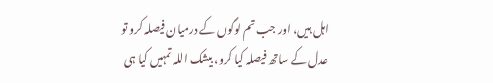اہل ہیں، اور جب تم لوگوں کے درمیان فیصلہ کرو تو عدل کے ساتھ فیصلہ کیا کرو، بیشک اللہ تمہیں کیا ہی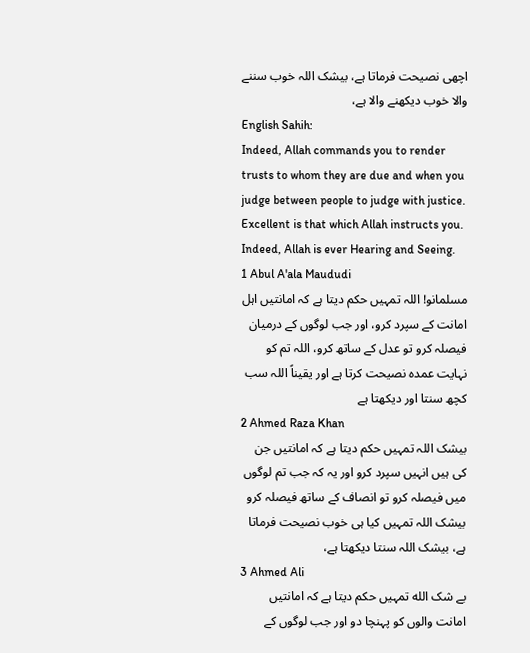اچھی نصیحت فرماتا ہے، بیشک اللہ خوب سننے والا خوب دیکھنے والا ہے،
English Sahih:
Indeed, Allah commands you to render trusts to whom they are due and when you judge between people to judge with justice. Excellent is that which Allah instructs you. Indeed, Allah is ever Hearing and Seeing.
1 Abul A'ala Maududi
مسلمانو! اللہ تمہیں حکم دیتا ہے کہ امانتیں اہل امانت کے سپرد کرو، اور جب لوگوں کے درمیان فیصلہ کرو تو عدل کے ساتھ کرو، اللہ تم کو نہایت عمدہ نصیحت کرتا ہے اور یقیناً اللہ سب کچھ سنتا اور دیکھتا ہے
2 Ahmed Raza Khan
بیشک اللہ تمہیں حکم دیتا ہے کہ امانتیں جن کی ہیں انہیں سپرد کرو اور یہ کہ جب تم لوگوں میں فیصلہ کرو تو انصاف کے ساتھ فیصلہ کرو بیشک اللہ تمہیں کیا ہی خوب نصیحت فرماتا ہے، بیشک اللہ سنتا دیکھتا ہے،
3 Ahmed Ali
بے شک الله تمہیں حکم دیتا ہے کہ امانتیں امانت والوں کو پہنچا دو اور جب لوگوں کے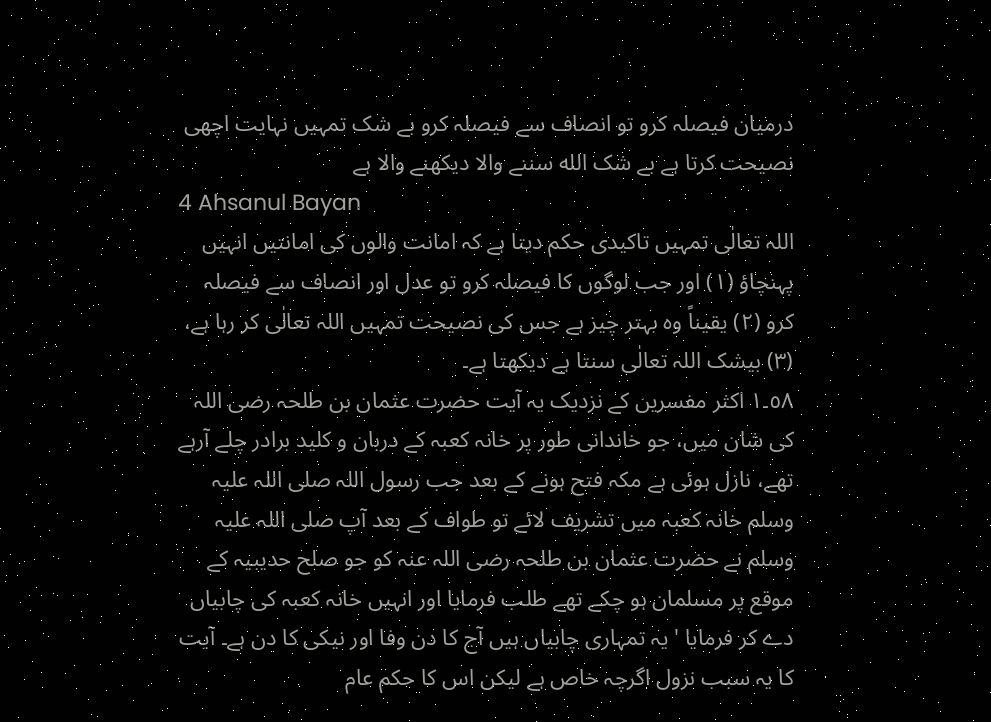درمیان فیصلہ کرو تو انصاف سے فیصلہ کرو بے شک تمہیں نہایت اچھی نصیحت کرتا ہے بے شک الله سننے والا دیکھنے والا ہے
4 Ahsanul Bayan
اللہ تعالٰی تمہیں تاکیدی حکم دیتا ہے کہ امانت والوں کی امانتیں انہیں پہنچاؤ (١) اور جب لوگوں کا فیصلہ کرو تو عدل اور انصاف سے فیصلہ کرو (٢) یقیناً وہ بہتر چیز ہے جس کی نصیحت تمہیں اللہ تعالٰی کر رہا ہے، (۳) بیشک اللہ تعالٰی سنتا ہے دیکھتا ہے۔
٥٨۔١ اکثر مفسرین کے نزدیک یہ آیت حضرت عثمان بن طلحہ رضی اللہ کی شان میں، جو خاندانی طور پر خانہ کعبہ کے دربان و کلید برادر چلے آرہے تھے، نازل ہوئی ہے مکہ فتح ہونے کے بعد جب رسول اللہ صلی اللہ علیہ وسلم خانہ کعبہ میں تشریف لائے تو طواف کے بعد آپ صلی اللہ علیہ وسلم نے حضرت عثمان بن طلحہ رضی اللہ عنہ کو جو صلح حدیبیہ کے موقع پر مسلمان ہو چکے تھے طلب فرمایا اور انہیں خانہ کعبہ کی چابیاں دے کر فرمایا ' یہ تمہاری چابیاں ہیں آج کا دن وفا اور نیکی کا دن ہے۔ آیت کا یہ سبب نزول اگرچہ خاص ہے لیکن اس کا حکم عام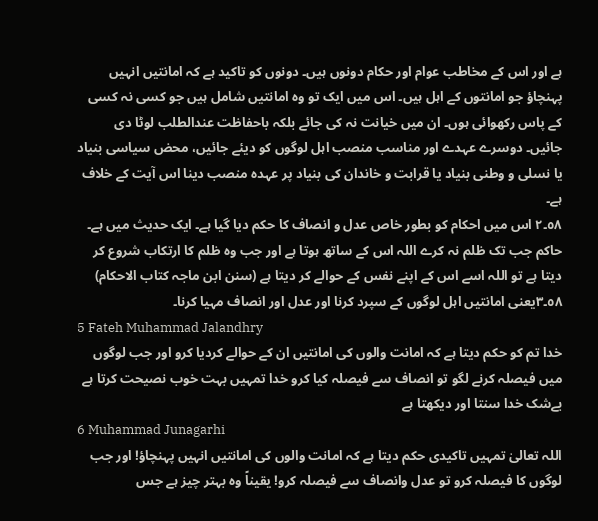ہے اور اس کے مخاطب عوام اور حکام دونوں ہیں۔ دونوں کو تاکید ہے کہ امانتیں انہیں پہنچاؤ جو امانتوں کے اہل ہیں۔ اس میں ایک تو وہ امانتیں شامل ہیں جو کسی نہ کسی کے پاس رکھوائی ہوں۔ ان میں خیانت نہ کی جائے بلکہ باحفاظت عندالطلب لوٹا دی جائیں۔ دوسرے عہدے اور مناسب منصب اہل لوگوں کو دیئے جائیں، محض سیاسی بنیاد یا نسلی و وطنی بنیاد یا قرابت و خاندان کی بنیاد پر عہدہ منصب دینا اس آیت کے خلاف ہے۔
٥٨۔٢ اس میں احکام کو بطور خاص عدل و انصاف کا حکم دیا گیا ہے۔ ایک حدیث میں ہے۔ حاکم جب تک ظلم نہ کرے اللہ اس کے ساتھ ہوتا ہے اور جب وہ ظلم کا ارتکاب شروع کر دیتا ہے تو اللہ اسے اس کے اپنے نفس کے حوالے کر دیتا ہے (سنن ابن ماجہ کتاب الاحکام)
٥٨۔٣یعنی امانتیں اہل لوگوں کے سپرد کرنا اور عدل اور انصاف مہیا کرنا۔
5 Fateh Muhammad Jalandhry
خدا تم کو حکم دیتا ہے کہ امانت والوں کی امانتیں ان کے حوالے کردیا کرو اور جب لوگوں میں فیصلہ کرنے لگو تو انصاف سے فیصلہ کیا کرو خدا تمہیں بہت خوب نصیحت کرتا ہے بےشک خدا سنتا اور دیکھتا ہے
6 Muhammad Junagarhi
اللہ تعالیٰ تمہیں تاکیدی حکم دیتا ہے کہ امانت والوں کی امانتیں انہیں پہنچاؤ! اور جب لوگوں کا فیصلہ کرو تو عدل وانصاف سے فیصلہ کرو! یقیناً وه بہتر چیز ہے جس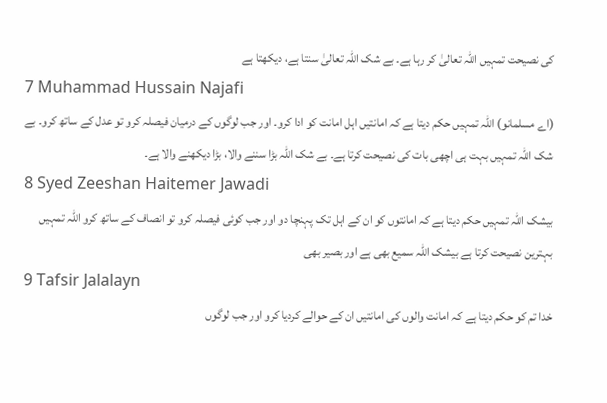کی نصیحت تمہیں اللہ تعالیٰ کر رہا ہے۔ بے شک اللہ تعالیٰ سنتا ہے، دیکھتا ہے
7 Muhammad Hussain Najafi
(اے مسلمانو) اللہ تمہیں حکم دیتا ہے کہ امانتیں اہل امانت کو ادا کرو۔ اور جب لوگوں کے درمیان فیصلہ کرو تو عدل کے ساتھ کرو۔ بے شک اللہ تمہیں بہت ہی اچھی بات کی نصیحت کرتا ہے۔ بے شک اللہ بڑا سننے والا، بڑا دیکھنے والا ہے۔
8 Syed Zeeshan Haitemer Jawadi
بیشک اللہ تمہیں حکم دیتا ہے کہ امانتوں کو ان کے اہل تک پہنچا دو اور جب کوئی فیصلہ کرو تو انصاف کے ساتھ کرو اللہ تمہیں بہترین نصیحت کرتا ہے بیشک اللہ سمیع بھی ہے اور بصیر بھی
9 Tafsir Jalalayn
خدا تم کو حکم دیتا ہے کہ امانت والوں کی امانتیں ان کے حوالے کردیا کرو اور جب لوگوں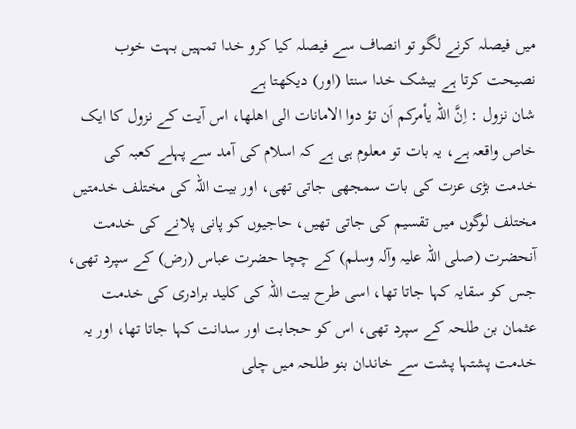میں فیصلہ کرنے لگو تو انصاف سے فیصلہ کیا کرو خدا تمہیں بہت خوب نصیحت کرتا ہے بیشک خدا سنتا (اور) دیکھتا ہے
شان نزول : اِنَّ اللہ یأمرکم اَن تؤ دوا الامانات الی اھلھا، اس آیت کے نزول کا ایک خاص واقعہ ہے، یہ بات تو معلوم ہی ہے کہ اسلام کی آمد سے پہلے کعبہ کی خدمت بڑی عزت کی بات سمجھی جاتی تھی، اور بیت اللہ کی مختلف خدمتیں مختلف لوگوں میں تقسیم کی جاتی تھیں، حاجیوں کو پانی پلانے کی خدمت آنحضرت (صلی اللہ علیہ وآلہ وسلم) کے چچا حضرت عباس (رض) کے سپرد تھی، جس کو سقایہ کہا جاتا تھا، اسی طرح بیت اللہ کی کلید برادری کی خدمت عثمان بن طلحہ کے سپرد تھی، اس کو حجابت اور سدانت کہا جاتا تھا، اور یہ خدمت پشتہا پشت سے خاندان بنو طلحہ میں چلی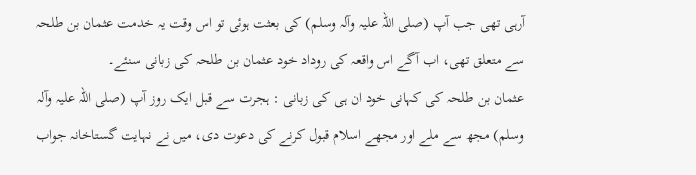آرہی تھی جب آپ (صلی اللہ علیہ وآلہ وسلم) کی بعثت ہوئی تو اس وقت یہ خدمت عثمان بن طلحہ سے متعلق تھی، اب آگے اس واقعہ کی روداد خود عثمان بن طلحہ کی زبانی سنئے۔
عثمان بن طلحہ کی کہانی خود ان ہی کی زبانی : ہجرت سے قبل ایک روز آپ (صلی اللہ علیہ وآلہ وسلم) مجھ سے ملے اور مجھے اسلام قبول کرنے کی دعوت دی، میں نے نہایت گستاخانہ جواب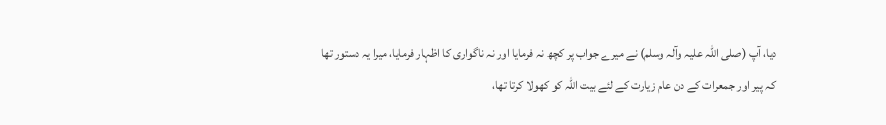دیا، آپ (صلی اللہ علیہ وآلہ وسلم) نے میرے جواب پر کچھ نہ فرمایا اور نہ ناگواری کا اظہار فرمایا، میرا یہ دستور تھا کہ پیر اور جمعرات کے دن عام زیارت کے لئے بیت اللہ کو کھولا کرتا تھا،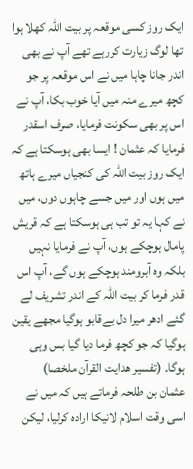ایک روز کسی موقعہ پر بیت اللہ کھلا ہوا تھا لوگ زیارت کررہے تھے آپ نے بھی اندر جانا چاہا میں نے اس موقعہ پر جو کچھ میرے منہ میں آیا خوب بکا، آپ نے اس پر بھی سکونت فرمایا، صرف اسقدر فرمایا کہ عثمان ! ایسا بھی ہوسکتا ہے کہ ایک روز بیت اللہ کی کنجیاں میرے ہاتھ میں ہوں اور میں جسے چاہوں دوں، میں نے کہا یہ تو تب ہی ہوسکتا ہے کہ قریش پامال ہوچکے ہوں، آپ نے فرمایا نہیں بلکہ وہ آبرومند ہوچکے ہوں گے، آپ اس قدر فرما کر بیت اللہ کے اندر تشریف لے گئے ادھر میرا دل بےقابو ہوگیا مجھے یقین ہوگیا کہ جو کچھ فرما دیا گیا بس وہی ہوگا۔ (تفسیر ھدایت القرآن ملخصا)
عثمان بن طلحہ فرماتے ہیں کہ میں نے اسی وقت اسلام لانیکا ارادہ کرلیا، لیکن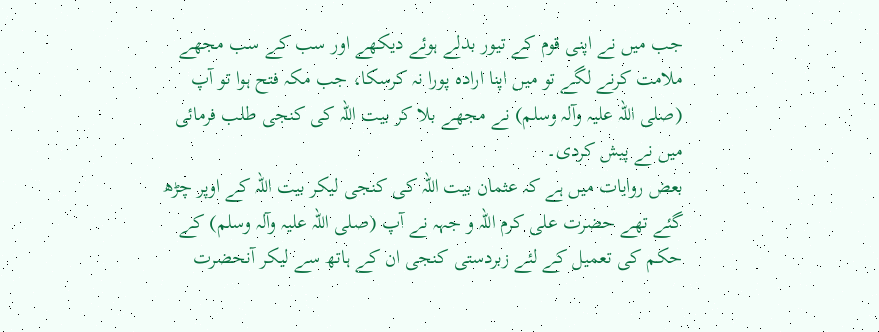جب میں نے اپنی قوم کے تیور بدلے ہوئے دیکھے اور سب کے سب مجھے ملامت کرنے لگے تو میں اپنا ارادہ پورا نہ کرسکا، جب مکہ فتح ہوا تو آپ (صلی اللہ علیہ وآلہ وسلم) نے مجھے بلا کر بیت اللہ کی کنجی طلب فرمائی میں نے پیش کردی۔
بعض روایات میں ہے کہ عثمان بیت اللہ کی کنجی لیکر بیت اللہ کے اوپر چڑھ گئے تھے حضرت علی کرم اللہ و جہہ نے آپ (صلی اللہ علیہ وآلہ وسلم) کے حکم کی تعمیل کے لئے زبردستی کنجی ان کے ہاتھ سے لیکر آنحضرت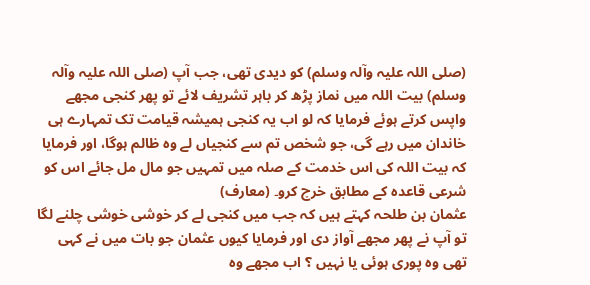(صلی اللہ علیہ وآلہ وسلم) کو دیدی تھی، جب آپ (صلی اللہ علیہ وآلہ وسلم) بیت اللہ میں نماز پڑھ کر باہر تشریف لائے تو پھر کنجی مجھے واپس کرتے ہوئے فرمایا کہ لو اب یہ کنجی ہمیشہ قیامت تک تمہارے ہی خاندان میں رہے گی، جو شخص تم سے کنجیاں لے وہ ظالم ہوگا، اور فرمایا کہ بیت اللہ کی اس خدمت کے صلہ میں تمہیں جو مال مل جائے اس کو شرعی قاعدہ کے مطابق خرچ کرو۔ (معارف)
عثمان بن طلحہ کہتے ہیں کہ جب میں کنجی لے کر خوشی خوشی چلنے لگا تو آپ نے پھر مجھے آواز دی اور فرمایا کیوں عثمان جو بات میں نے کہی تھی وہ پوری ہوئی یا نہیں ؟ اب مجھے وہ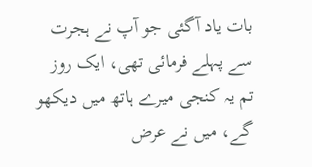بات یاد آگئی جو آپ نے ہجرت سے پہلے فرمائی تھی، ایک روز تم یہ کنجی میرے ہاتھ میں دیکھو گے، میں نے عرض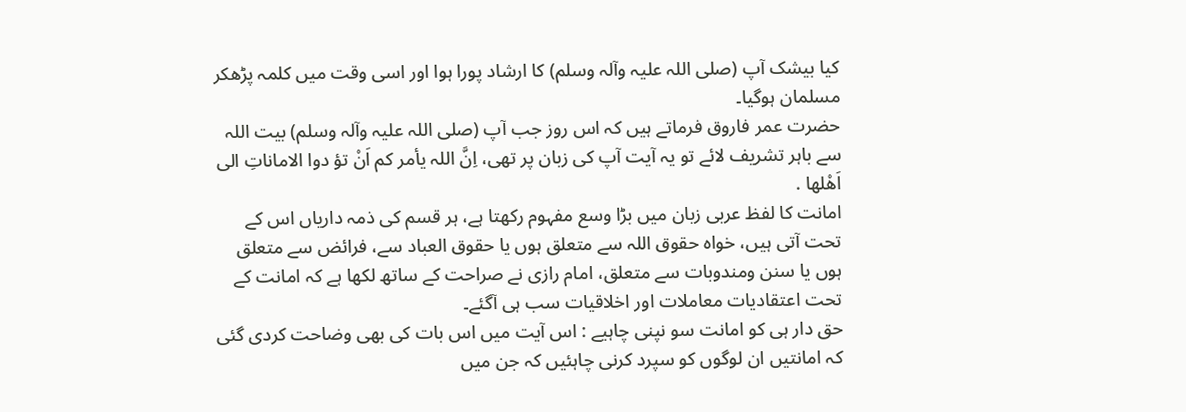کیا بیشک آپ (صلی اللہ علیہ وآلہ وسلم) کا ارشاد پورا ہوا اور اسی وقت میں کلمہ پڑھکر مسلمان ہوگیا۔
حضرت عمر فاروق فرماتے ہیں کہ اس روز جب آپ (صلی اللہ علیہ وآلہ وسلم) بیت اللہ سے باہر تشریف لائے تو یہ آیت آپ کی زبان پر تھی، اِنَّ اللہ یأمر کم اَنْ تؤ دوا الاماناتِ الی اَھْلھا .
امانت کا لفظ عربی زبان میں بڑا وسع مفہوم رکھتا ہے، ہر قسم کی ذمہ داریاں اس کے تحت آتی ہیں، خواہ حقوق اللہ سے متعلق ہوں یا حقوق العباد سے، فرائض سے متعلق ہوں یا سنن ومندوبات سے متعلق، امام رازی نے صراحت کے ساتھ لکھا ہے کہ امانت کے تحت اعتقادیات معاملات اور اخلاقیات سب ہی آگئے۔
حق دار ہی کو امانت سو نپنی چاہیے : اس آیت میں اس بات کی بھی وضاحت کردی گئی کہ امانتیں ان لوگوں کو سپرد کرنی چاہئیں کہ جن میں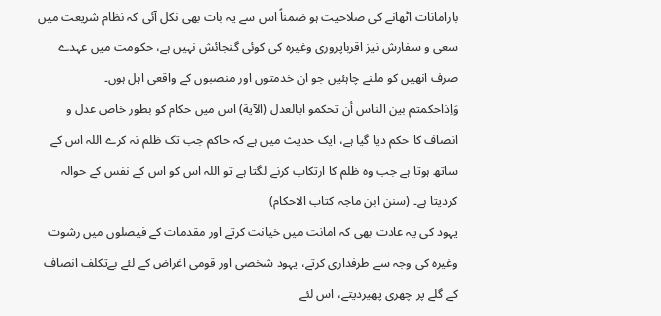بارامانات اٹھانے کی صلاحیت ہو ضمناً اس سے یہ بات بھی نکل آئی کہ نظام شریعت میں سعی و سفارش نیز اقرباپروری وغیرہ کی کوئی گنجائش نہیں ہے، حکومت میں عہدے صرف انھیں کو ملنے چاہئیں جو ان خدمتوں اور منصبوں کے واقعی اہل ہوں۔
وَاِذاحکمتم بین الناس أن تحکمو ابالعدل (الآیة) اس میں حکام کو بطور خاص عدل و انصاف کا حکم دیا گیا ہے، ایک حدیث میں ہے کہ حاکم جب تک ظلم نہ کرے اللہ اس کے ساتھ ہوتا ہے جب وہ ظلم کا ارتکاب کرنے لگتا ہے تو اللہ اس کو اس کے نفس کے حوالہ کردیتا ہے۔ (سنن ابن ماجہ کتاب الاحکام)
یہود کی یہ عادت بھی کہ امانت میں خیانت کرتے اور مقدمات کے فیصلوں میں رشوت وغیرہ کی وجہ سے طرفداری کرتے، یہود شخصی اور قومی اغراض کے لئے بےتکلف انصاف کے گلے پر چھری پھیردیتے، اس لئے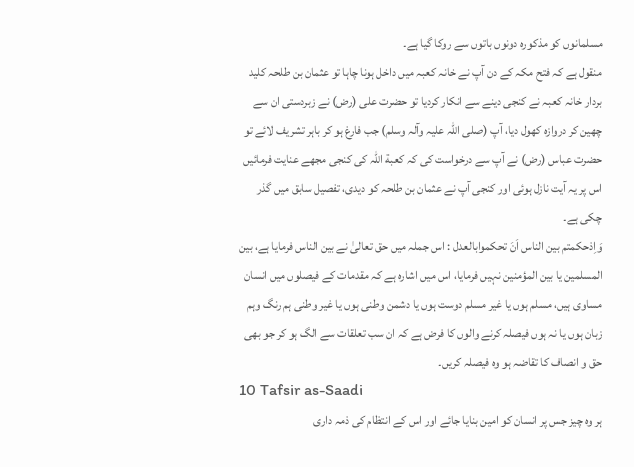مسلمانوں کو مذکورہ دونوں باتوں سے روکا گیا ہے۔
منقول ہے کہ فتح مکہ کے دن آپ نے خانہ کعبہ میں داخل ہونا چاہا تو عثمان بن طلحہ کلید بردار خانہ کعبہ نے کنجی دینے سے انکار کردیا تو حضرت علی (رض) نے زبردستی ان سے چھین کر دروازہ کھول دیا، آپ (صلی اللہ علیہ وآلہ وسلم) جب فارغ ہو کر باہر تشریف لائے تو حضرت عباس (رض) نے آپ سے درخواست کی کہ کعبة اللہ کی کنجی مجھے عنایت فرمائیں اس پر یہ آیت نازل ہوئی اور کنجی آپ نے عثمان بن طلحہ کو دیدی، تفصیل سابق میں گذر چکی ہے۔
وَاِذحکمتم بین الناس اَنَ تحکموابالعدل : اس جملہ میں حق تعالیٰ نے بین الناس فرمایا ہے، بین المسلمین یا بین المؤمنین نہیں فرمایا، اس میں اشارہ ہے کہ مقدمات کے فیصلوں میں انسان مساوی ہیں، مسلم ہوں یا غیر مسلم دوست ہوں یا دشمن وطنی ہوں یا غیر وطنی ہم رنگ وہم زبان ہوں یا نہ ہوں فیصلہ کرنے والوں کا فرض ہے کہ ان سب تعلقات سے الگ ہو کر جو بھی حق و انصاف کا تقاضہ ہو وہ فیصلہ کریں۔
10 Tafsir as-Saadi
ہر وہ چیز جس پر انسان کو امین بنایا جائے اور اس کے انتظام کی ذمہ داری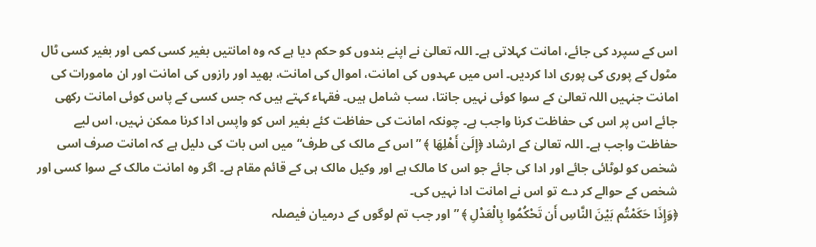اس کے سپرد کی جائے، امانت کہلاتی ہے۔ اللہ تعالیٰ نے اپنے بندوں کو حکم دیا ہے کہ وہ امانتیں بغیر کسی کمی اور بغیر کسی ٹال مٹول کے پوری کی پوری ادا کردیں۔ اس میں عہدوں کی امانت، اموال کی امانت، بھید اور رازوں کی امانت اور ان مامورات کی امانت جنہیں اللہ تعالیٰ کے سوا کوئی نہیں جانتا، سب شامل ہیں۔ فقہاء کہتے ہیں کہ جس کسی کے پاس کوئی امانت رکھی جائے اس پر اس کی حفاظت کرنا واجب ہے۔ چونکہ امانت کی حفاظت کئے بغیر اس کو واپس ادا کرنا ممکن نہیں، اس لیے حفاظت واجب ہے۔ اللہ تعالیٰ کے ارشاد ﴿إِلَىٰ أَهْلِهَا ﴾ ” اس کے مالک کی طرف“ میں اس بات کی دلیل ہے کہ امانت صرف اسی شخص کو لوٹائی جائے اور ادا کی جائے جو اس کا مالک ہے اور وکیل مالک ہی کے قائم مقام ہے۔ اگر وہ امانت مالک کے سوا کسی اور شخص کے حوالے کر دے تو اس نے امانت ادا نہیں کی۔
﴿وَإِذَا حَكَمْتُم بَيْنَ النَّاسِ أَن تَحْكُمُوا بِالْعَدْلِ ﴾ ” اور جب تم لوگوں کے درمیان فیصلہ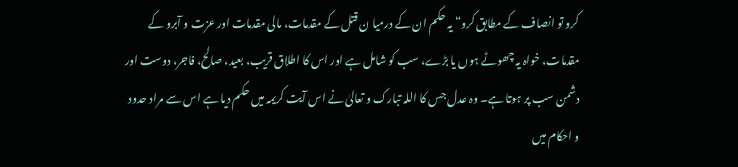کرو تو انصاف کے مطابق کرو“ یہ حکم ان کے درمیا ن قتل کے مقدمات، مالی مقدمات اور عزت و آبرو کے مقدمات، خواہ یہ چھوٹے ہوں یا بڑے، سب کو شامل ہے اور اس کا اطلاق قریب، بعید، صالح، فاجر، دوست اور دشمن سب پر ہوتا ہے۔ وہ عدل جس کا اللہ تبارک و تعالیٰ نے اس آیت کریمہ میں حکم دیا ہے اس سے مراد حدود و احکام میں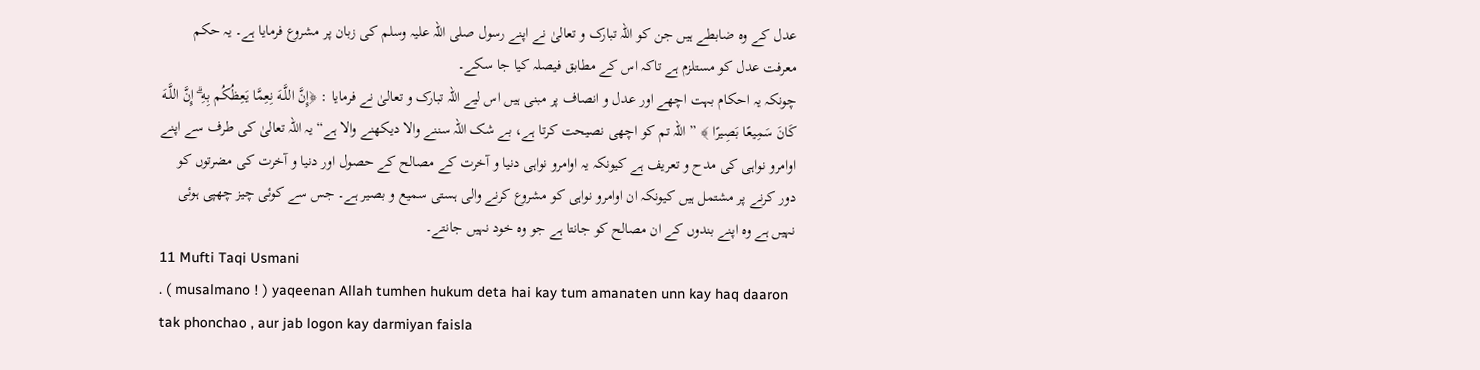عدل کے وہ ضابطے ہیں جن کو اللہ تبارک و تعالیٰ نے اپنے رسول صلی اللہ علیہ وسلم کی زبان پر مشروع فرمایا ہے۔ یہ حکم معرفت عدل کو مستلزم ہے تاکہ اس کے مطابق فیصلہ کیا جا سکے۔
چونکہ یہ احکام بہت اچھے اور عدل و انصاف پر مبنی ہیں اس لیے اللہ تبارک و تعالیٰ نے فرمایا : ﴿إِنَّ اللَّـهَ نِعِمَّا يَعِظُكُم بِهِ ۗ إِنَّ اللَّـهَ كَانَ سَمِيعًا بَصِيرًا ﴾ ” اللہ تم کو اچھی نصیحت کرتا ہے، بے شک اللہ سننے والا دیکھنے والا ہے“ یہ اللہ تعالیٰ کی طرف سے اپنے اوامرو نواہی کی مدح و تعریف ہے کیونکہ یہ اوامرو نواہی دنیا و آخرت کے مصالح کے حصول اور دنیا و آخرت کی مضرتوں کو دور کرنے پر مشتمل ہیں کیونکہ ان اوامرو نواہی کو مشروع کرنے والی ہستی سمیع و بصیر ہے۔ جس سے کوئی چیز چھپی ہوئی نہیں ہے وہ اپنے بندوں کے ان مصالح کو جانتا ہے جو وہ خود نہیں جانتے۔
11 Mufti Taqi Usmani
. ( musalmano ! ) yaqeenan Allah tumhen hukum deta hai kay tum amanaten unn kay haq daaron tak phonchao , aur jab logon kay darmiyan faisla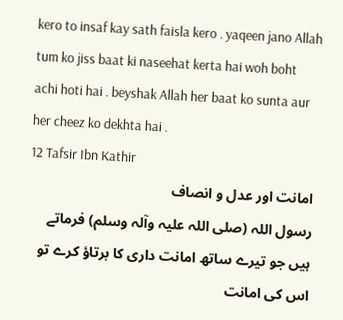kero to insaf kay sath faisla kero . yaqeen jano Allah tum ko jiss baat ki naseehat kerta hai woh boht achi hoti hai . beyshak Allah her baat ko sunta aur her cheez ko dekhta hai .
12 Tafsir Ibn Kathir
امانت اور عدل و انصاف
رسول اللہ (صلی اللہ علیہ وآلہ وسلم) فرماتے ہیں جو تیرے ساتھ امانت داری کا برتاؤ کرے تو اس کی امانت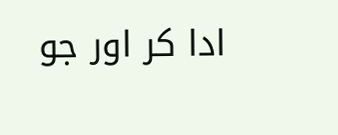ادا کر اور جو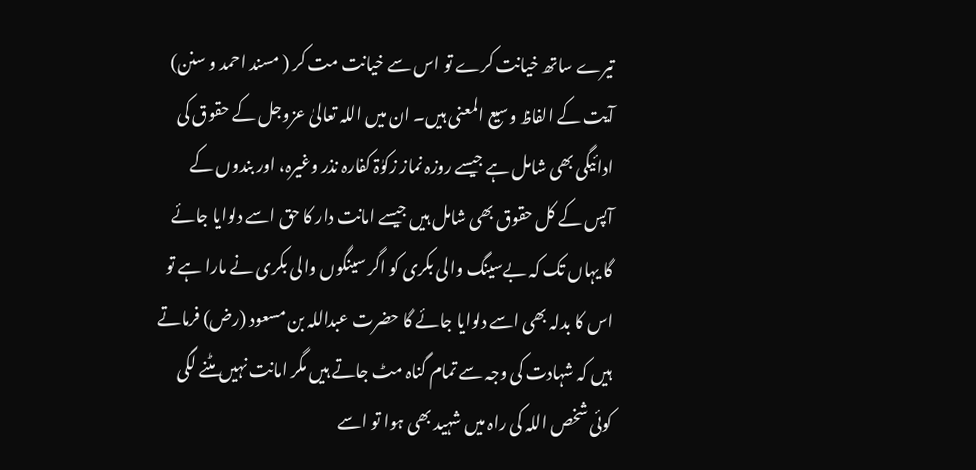تیرے ساتھ خیانت کرے تو اس سے خیانت مت کر ( مسند احمد و سنن) آیت کے الفاظ وسیع المعنی ہیں۔ ان میں اللہ تعالیٰ عزوجل کے حقوق کی ادائیگی بھی شامل ہے جیسے روزہ نماز زکوٰۃ کفارہ نذر وغیرہ، اور بندوں کے آپس کے کل حقوق بھی شامل ہیں جیسے امانت دار کا حق اسے دلوایا جائے گا یہاں تک کہ بےسینگ والی بکری کو اگر سینگوں والی بکری نے مارا ہے تو اس کا بدلہ بھی اسے دلوایا جائے گا حضرت عبداللہ بن مسعود (رض) فرماتے ہیں کہ شہادت کی وجہ سے تمام گناہ مٹ جاتے ہیں مگر امانت نہیں مٹنے لگی کوئی شخص اللہ کی راہ میں شہید بھی ہوا تو اسے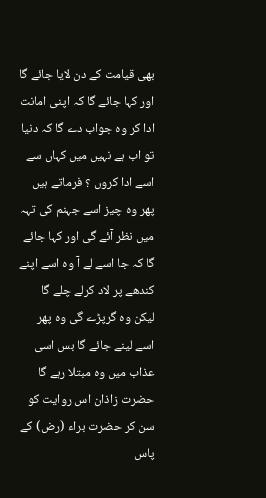بھی قیامت کے دن لایا جائے گا اور کہا جائے گا کہ اپنی امانت ادا کر وہ جواب دے گا کہ دنیا تو اب ہے نہیں میں کہاں سے اسے ادا کروں ؟ فرماتے ہیں پھر وہ چیز اسے جہنم کی تہہ میں نظر آئے گی اور کہا جائے گا کہ جا اسے لے آ وہ اسے اپنے کندھے پر لاد کرلے چلے گا لیکن وہ گرپڑے گی وہ پھر اسے لینے جائے گا بس اسی عذاب میں وہ مبتلا رہے گا حضرت زاذان اس روایت کو سن کر حضرت براء (رض) کے پاس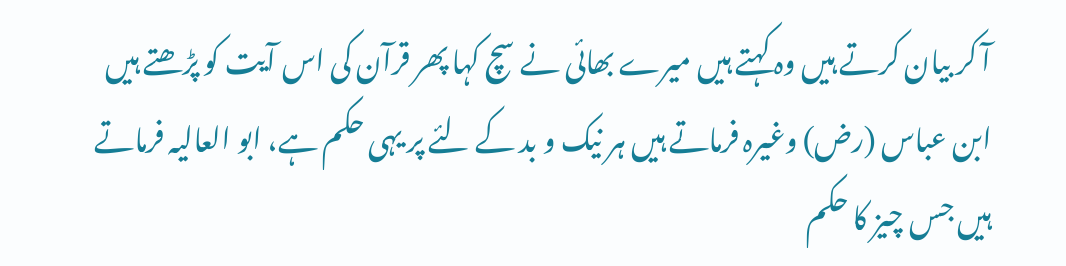آ کر بیان کرتے ہیں وہ کہتے ہیں میرے بھائی نے سچ کہا پھر قرآن کی اس آیت کو پڑھتے ہیں ابن عباس (رض) وغیرہ فرماتے ہیں ہر نیک و بد کے لئے پر یہی حکم ہے، ابو العالیہ فرماتے ہیں جس چیز کا حکم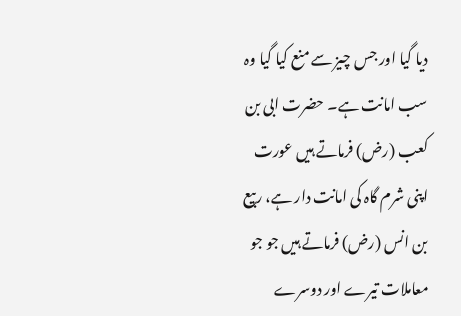دیا گیا اور جس چیز سے منع کیا گیا وہ سب امانت ہے۔ حضرت ابی بن کعب (رض) فرماتے ہیں عورت اپنی شرم گاہ کی امانت دار ہے، ربیع بن انس (رض) فرماتے ہیں جو جو معاملات تیرے اور دوسرے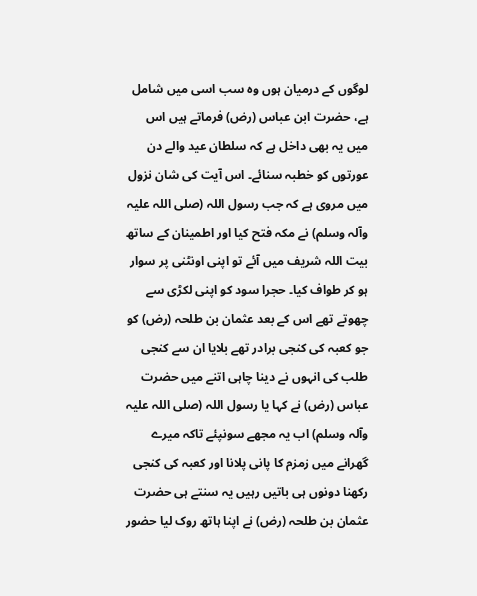لوگوں کے درمیان ہوں وہ سب اسی میں شامل ہے، حضرت ابن عباس (رض) فرماتے ہیں اس میں یہ بھی داخل ہے کہ سلطان عید والے دن عورتوں کو خطبہ سنائے۔ اس آیت کی شان نزول میں مروی ہے کہ جب رسول اللہ (صلی اللہ علیہ وآلہ وسلم) نے مکہ فتح کیا اور اطمینان کے ساتھ بیت اللہ شریف میں آئے تو اپنی اونٹنی پر سوار ہو کر طواف کیا۔ حجرا سود کو اپنی لکڑی سے چھوتے تھے اس کے بعد عثمان بن طلحہ (رض) کو جو کعبہ کی کنجی برادر تھے بلایا ان سے کنجی طلب کی انہوں نے دینا چاہی اتنے میں حضرت عباس (رض) نے کہا یا رسول اللہ (صلی اللہ علیہ وآلہ وسلم) اب یہ مجھے سونپئے تاکہ میرے گھرانے میں زمزم کا پانی پلانا اور کعبہ کی کنجی رکھنا دونوں ہی باتیں رہیں یہ سنتے ہی حضرت عثمان بن طلحہ (رض) نے اپنا ہاتھ روک لیا حضور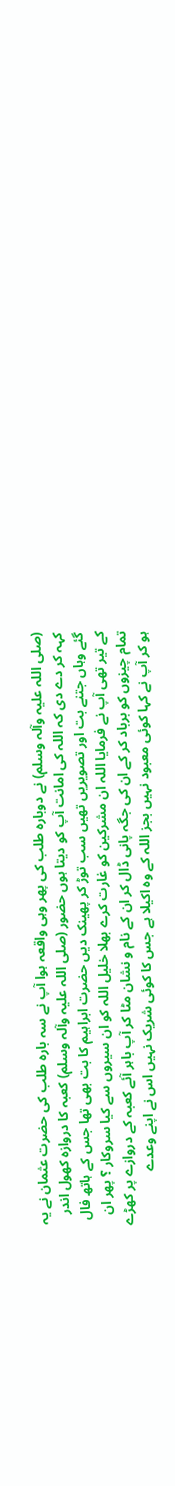(صلی اللہ علیہ وآلہ وسلم) نے دوبارہ طلب کی پھر وہی واقعہ ہوا آپ نے سہ بارہ طلب کی حضرت عثمان نے یہ کہہ کر دے دی کہ اللہ کی امانت آپ کو دیتا ہوں حضور (صلی اللہ علیہ وآلہ وسلم) کعبہ کا دروازہ کھول اندر گئے وہاں جتنے بت اور تصویریں تھیں سب توڑ کر پھینک دیں حضرت ابراہیم کا بت بھی تھا جس کے ہاتھ فال کے تیر تھی آپ نے فرمایا اللہ ان مشرکین کو غارت کرے بھلا خلیل اللہ کو ان سیروں سے کیا سروکار ؟ پھر ان تمام چیزوں کو برباد کر کے ان کی جگہ پانی ڈال کر ان کے نام و نشان مٹا کر آپ باہر آئے کعبہ کے دروازے پر کھڑے ہو کر آپ نے کہا کوئی معبود نہیں بجز اللہ کے وہ اکیلا ہے جس کا کوئی شریک نہیں اس نے اپنے وعدے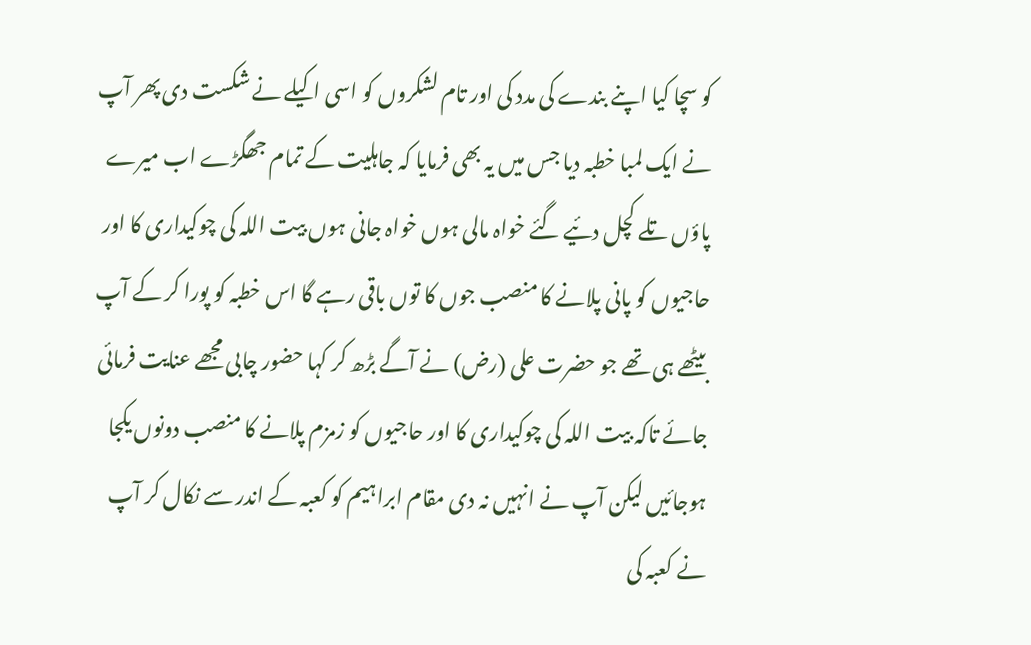کو سچا کیا اپنے بندے کی مدد کی اور تام لشکروں کو اسی اکیلے نے شکست دی پھر آپ نے ایک لمبا خطبہ دیا جس میں یہ بھی فرمایا کہ جاہلیت کے تمام جھگڑے اب میرے پاؤں تلے کچل دئیے گئے خواہ مالی ہوں خواہ جانی ہوں بیت اللہ کی چوکیداری کا اور حاجیوں کو پانی پلانے کا منصب جوں کا توں باقی رہے گا اس خطبہ کو پورا کر کے آپ بیٹھے ہی تھے جو حضرت علی (رض) نے آگے بڑھ کر کہا حضور چابی مجھے عنایت فرمائی جائے تاکہ بیت اللہ کی چوکیداری کا اور حاجیوں کو زمزم پلانے کا منصب دونوں یکجا ہوجائیں لیکن آپ نے انہیں نہ دی مقام ابراہیم کو کعبہ کے اندر سے نکال کر آپ نے کعبہ کی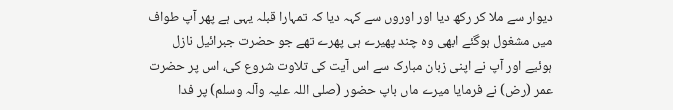دیوار سے ملا کر رکھ دیا اور اوروں سے کہہ دیا کہ تمہارا قبلہ یہی ہے پھر آپ طواف میں مشغول ہوگئے ابھی وہ چند پھیرے ہی پھرے تھے جو حضرت جبرائیل نازل ہوئیے اور آپ نے اپنی زبان مبارک سے اس آیت کی تلاوت شروع کی، اس پر حضرت عمر (رض) نے فرمایا میرے ماں باپ حضور (صلی اللہ علیہ وآلہ وسلم) پر فدا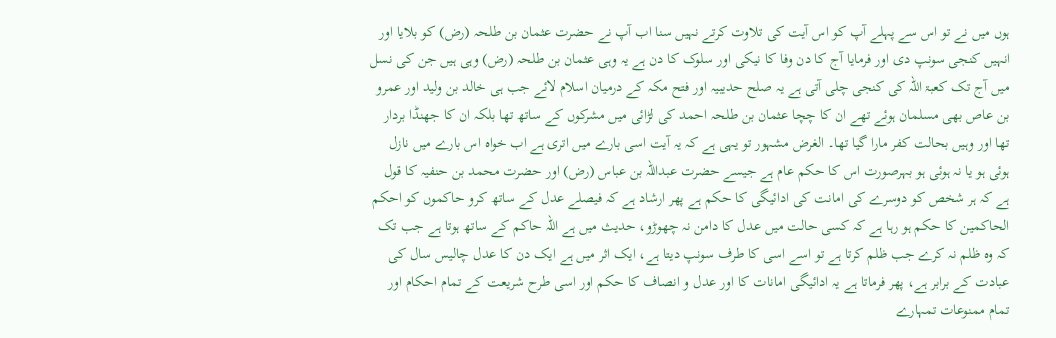ہوں میں نے تو اس سے پہلے آپ کو اس آیت کی تلاوت کرتے نہیں سنا اب آپ نے حضرت عثمان بن طلحہ (رض) کو بلایا اور انہیں کنجی سونپ دی اور فرمایا آج کا دن وفا کا نیکی اور سلوک کا دن ہے یہ وہی عثمان بن طلحہ (رض) وہی ہیں جن کی نسل میں آج تک کعبۃ اللہ کی کنجی چلی آتی ہے یہ صلح حدیبیہ اور فتح مکہ کے درمیان اسلام لائے جب ہی خالد بن ولید اور عمرو بن عاص بھی مسلمان ہوئے تھے ان کا چچا عثمان بن طلحہ احمد کی لڑائی میں مشرکوں کے ساتھ تھا بلکہ ان کا جھنڈا بردار تھا اور وہیں بحالت کفر مارا گیا تھا۔ الغرض مشہور تو یہی ہے کہ یہ آیت اسی بارے میں اتری ہے اب خواہ اس بارے میں نازل ہوئی ہو یا نہ ہوئی ہو بہرصورت اس کا حکم عام ہے جیسے حضرت عبداللہ بن عباس (رض) اور حضرت محمد بن حنفیہ کا قول ہے کہ ہر شخص کو دوسرے کی امانت کی ادائیگی کا حکم ہے پھر ارشاد ہے کہ فیصلے عدل کے ساتھ کرو حاکموں کو احکم الحاکمین کا حکم ہو رہا ہے کہ کسی حالت میں عدل کا دامن نہ چھوڑو، حدیث میں ہے اللہ حاکم کے ساتھ ہوتا ہے جب تک کہ وہ ظلم نہ کرے جب ظلم کرتا ہے تو اسے اسی کا طرف سونپ دیتا ہے، ایک اثر میں ہے ایک دن کا عدل چالیس سال کی عبادت کے برابر ہے، پھر فرماتا ہے یہ ادائیگی امانات کا اور عدل و انصاف کا حکم اور اسی طرح شریعت کے تمام احکام اور تمام ممنوعات تمہارے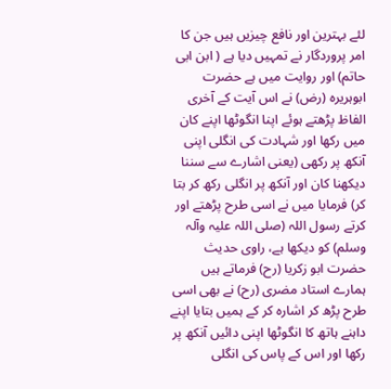لئے بہترین اور نافع چیزیں ہیں جن کا امر پروردگار نے تمہیں دیا ہے ( ابن ابی حاتم) اور روایت میں ہے حضرت ابوہریرہ (رض) نے اس آیت کے آخری الفاظ پڑھتے ہوئے اپنا انگوٹھا اپنے کان میں رکھا اور شہادت کی انگلی اپنی آنکھ پر رکھی (یعنی اشارے سے سننا دیکھنا کان اور آنکھ پر انگلی رکھ کر بتا کر) فرمایا میں نے اسی طرح پڑھتے اور کرتے رسول اللہ (صلی اللہ علیہ وآلہ وسلم) کو دیکھا ہے، راوی حدیث حضرت ابو زکریا (رح) فرماتے ہیں ہمارے استاد مضری (رح) نے بھی اسی طرح پڑھ کر اشارہ کر کے ہمیں بتایا اپنے داہنے ہاتھ کا انگوٹھا اپنی دائیں آنکھ پر رکھا اور اس کے پاس کی انگلی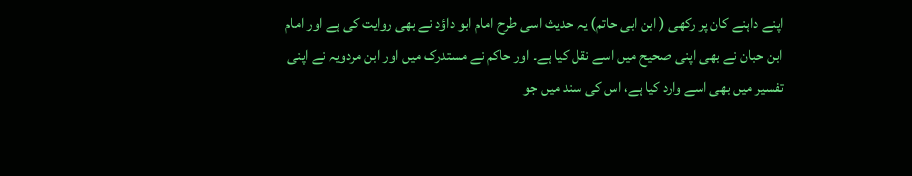اپنے داہنے کان پر رکھی ( ابن ابی حاتم) یہ حدیث اسی طرح امام ابو داؤد نے بھی روایت کی ہے اور امام ابن حبان نے بھی اپنی صحیح میں اسے نقل کیا ہے۔ اور حاکم نے مستدرک میں اور ابن مردویہ نے اپنی تفسیر میں بھی اسے وارد کیا ہے، اس کی سند میں جو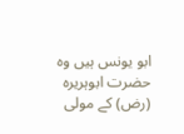ابو یونس ہیں وہ حضرت ابوہریرہ (رض) کے مولی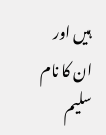ہیں اور ان کا نام سلیم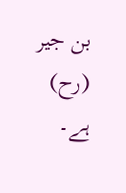بن جیر (رح) ہے۔